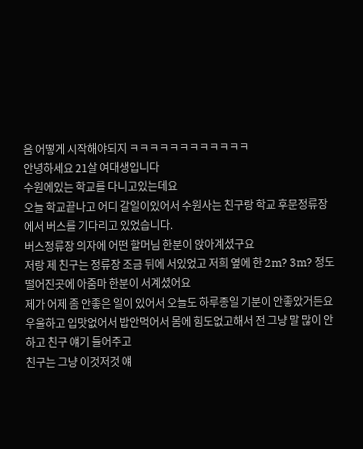음 어떻게 시작해야되지 ㅋㅋㅋㅋㅋㅋㅋㅋㅋㅋㅋㅋ
안녕하세요 21살 여대생입니다
수원에있는 학교를 다니고있는데요
오늘 학교끝나고 어디 갈일이있어서 수원사는 친구랑 학교 후문정류장에서 버스를 기다리고 있었습니다.
버스정류장 의자에 어떤 할머님 한분이 앉아계셨구요
저랑 제 친구는 정류장 조금 뒤에 서있었고 저희 옆에 한 2m? 3m? 정도 떨어진곳에 아줌마 한분이 서계셨어요
제가 어제 좀 안좋은 일이 있어서 오늘도 하루종일 기분이 안좋았거든요
우울하고 입맛없어서 밥안먹어서 몸에 힘도없고해서 전 그냥 말 많이 안하고 친구 얘기 들어주고
친구는 그냥 이것저것 얘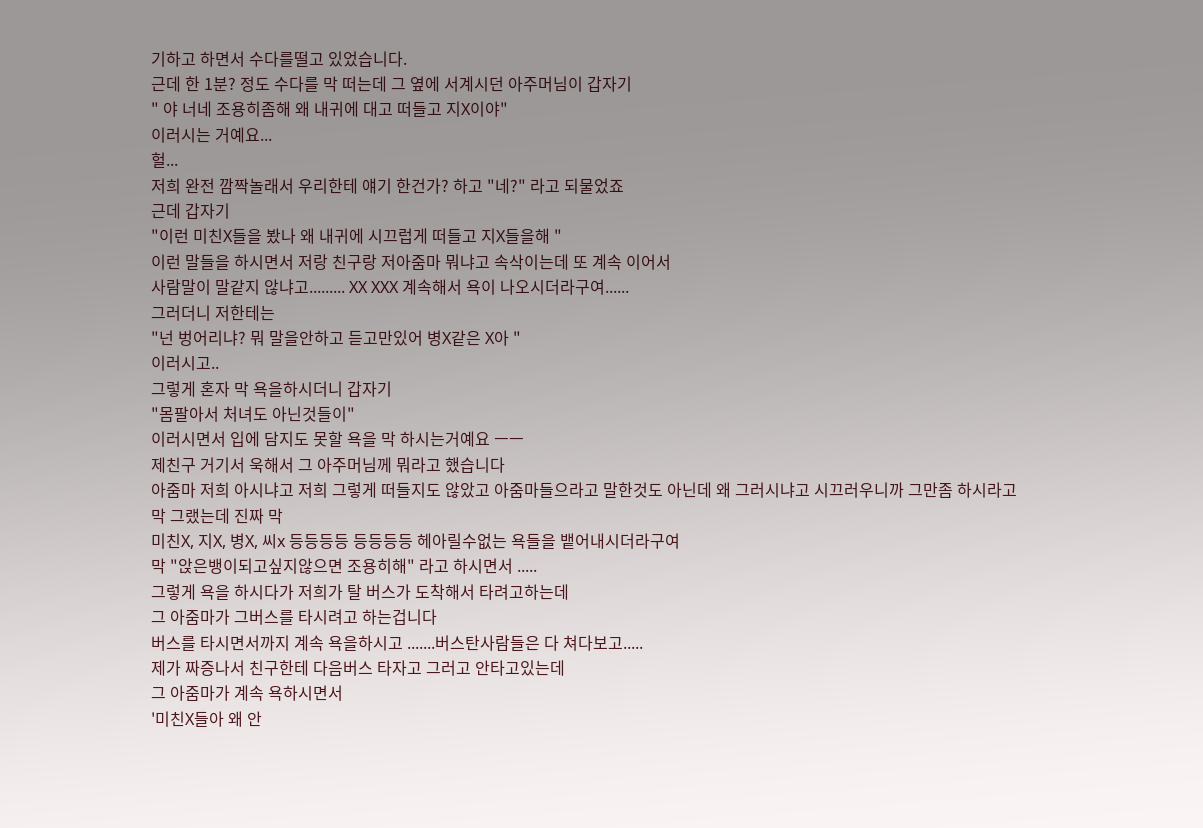기하고 하면서 수다를떨고 있었습니다.
근데 한 1분? 정도 수다를 막 떠는데 그 옆에 서계시던 아주머님이 갑자기
" 야 너네 조용히좀해 왜 내귀에 대고 떠들고 지X이야"
이러시는 거예요...
헐...
저희 완전 깜짝놀래서 우리한테 얘기 한건가? 하고 "네?" 라고 되물었죠
근데 갑자기
"이런 미친X들을 봤나 왜 내귀에 시끄럽게 떠들고 지X들을해 "
이런 말들을 하시면서 저랑 친구랑 저아줌마 뭐냐고 속삭이는데 또 계속 이어서
사람말이 말같지 않냐고......... XX XXX 계속해서 욕이 나오시더라구여......
그러더니 저한테는
"넌 벙어리냐? 뭐 말을안하고 듣고만있어 병X같은 X아 "
이러시고..
그렇게 혼자 막 욕을하시더니 갑자기
"몸팔아서 처녀도 아닌것들이"
이러시면서 입에 담지도 못할 욕을 막 하시는거예요 ㅡㅡ
제친구 거기서 욱해서 그 아주머님께 뭐라고 했습니다
아줌마 저희 아시냐고 저희 그렇게 떠들지도 않았고 아줌마들으라고 말한것도 아닌데 왜 그러시냐고 시끄러우니까 그만좀 하시라고
막 그랬는데 진짜 막
미친X, 지X, 병X, 씨x 등등등등 등등등등 헤아릴수없는 욕들을 뱉어내시더라구여
막 "앉은뱅이되고싶지않으면 조용히해" 라고 하시면서 .....
그렇게 욕을 하시다가 저희가 탈 버스가 도착해서 타려고하는데
그 아줌마가 그버스를 타시려고 하는겁니다
버스를 타시면서까지 계속 욕을하시고 .......버스탄사람들은 다 쳐다보고.....
제가 짜증나서 친구한테 다음버스 타자고 그러고 안타고있는데
그 아줌마가 계속 욕하시면서
'미친X들아 왜 안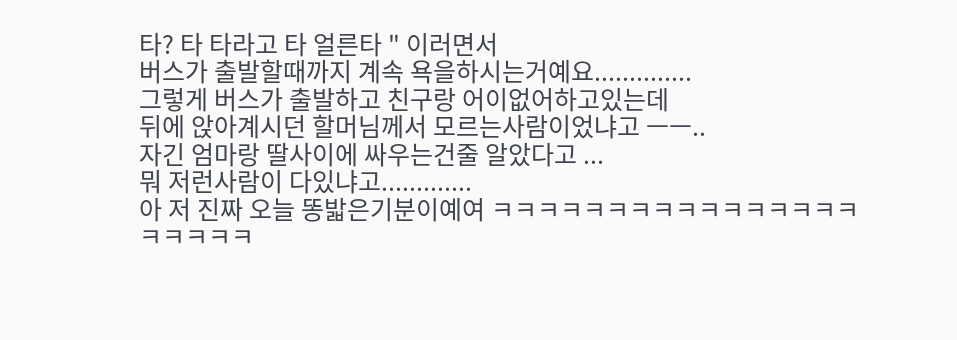타? 타 타라고 타 얼른타 " 이러면서
버스가 출발할때까지 계속 욕을하시는거예요..............
그렇게 버스가 출발하고 친구랑 어이없어하고있는데
뒤에 앉아계시던 할머님께서 모르는사람이었냐고 ㅡㅡ..
자긴 엄마랑 딸사이에 싸우는건줄 알았다고 ...
뭐 저런사람이 다있냐고.............
아 저 진짜 오늘 똥밟은기분이예여 ㅋㅋㅋㅋㅋㅋㅋㅋㅋㅋㅋㅋㅋㅋㅋㅋㅋㅋㅋㅋㅋ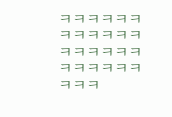ㅋㅋㅋㅋㅋㅋㅋㅋㅋㅋㅋㅋㅋㅋㅋㅋㅋㅋㅋㅋㅋㅋㅋㅋㅋㅋㅋ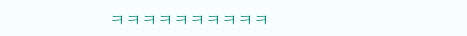ㅋㅋㅋㅋㅋㅋㅋㅋㅋㅋ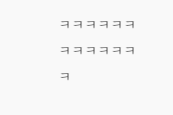ㅋㅋㅋㅋㅋㅋㅋㅋㅋㅋㅋㅋㅋ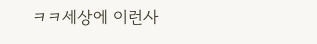ㅋㅋ세상에 이런사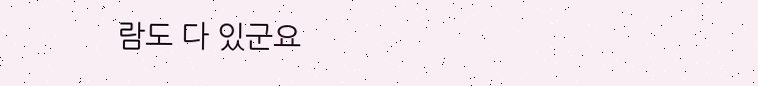람도 다 있군요